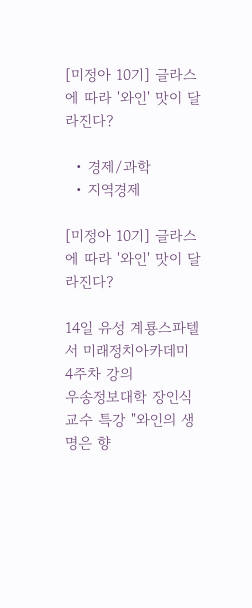[미정아 10기] 글라스에 따라 '와인' 맛이 달라진다?

  • 경제/과학
  • 지역경제

[미정아 10기] 글라스에 따라 '와인' 맛이 달라진다?

14일 유성 계룡스파텔서 미래정치아카데미 4주차 강의
우송정보대학 장인식 교수 특강 "와인의 생명은 향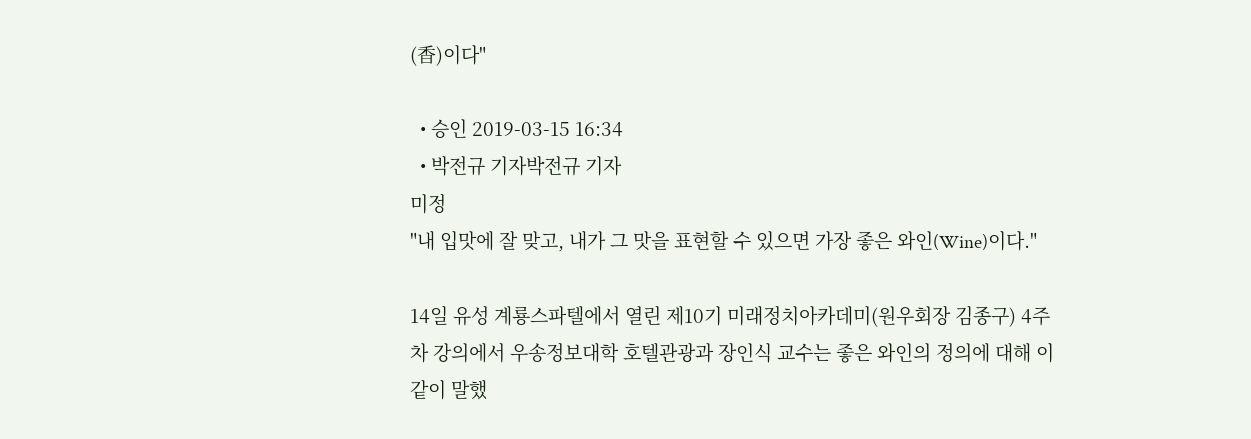(香)이다"

  • 승인 2019-03-15 16:34
  • 박전규 기자박전규 기자
미정
"내 입맛에 잘 맞고, 내가 그 맛을 표현할 수 있으면 가장 좋은 와인(Wine)이다."

14일 유성 계룡스파텔에서 열린 제10기 미래정치아카데미(원우회장 김종구) 4주차 강의에서 우송정보대학 호텔관광과 장인식 교수는 좋은 와인의 정의에 대해 이같이 말했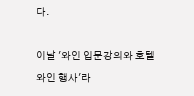다.

이날 '와인 입문강의와 호텔 와인 행사'라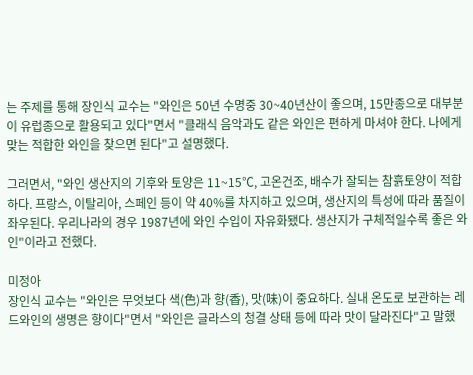는 주제를 통해 장인식 교수는 "와인은 50년 수명중 30~40년산이 좋으며, 15만종으로 대부분이 유럽종으로 활용되고 있다"면서 "클래식 음악과도 같은 와인은 편하게 마셔야 한다. 나에게 맞는 적합한 와인을 찾으면 된다"고 설명했다.

그러면서, "와인 생산지의 기후와 토양은 11~15℃, 고온건조, 배수가 잘되는 참흙토양이 적합하다. 프랑스, 이탈리아, 스페인 등이 약 40%를 차지하고 있으며, 생산지의 특성에 따라 품질이 좌우된다. 우리나라의 경우 1987년에 와인 수입이 자유화됐다. 생산지가 구체적일수록 좋은 와인"이라고 전했다.

미정아
장인식 교수는 "와인은 무엇보다 색(色)과 향(香), 맛(味)이 중요하다. 실내 온도로 보관하는 레드와인의 생명은 향이다"면서 "와인은 글라스의 청결 상태 등에 따라 맛이 달라진다"고 말했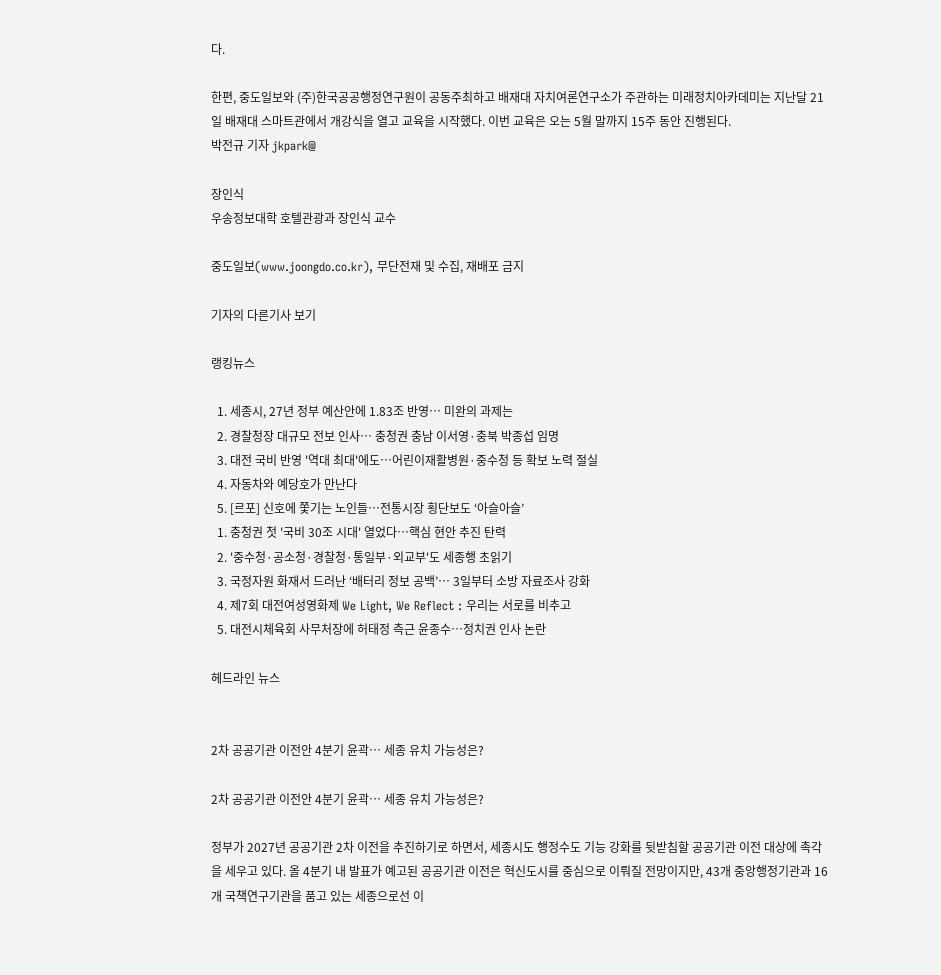다.

한편, 중도일보와 (주)한국공공행정연구원이 공동주최하고 배재대 자치여론연구소가 주관하는 미래정치아카데미는 지난달 21일 배재대 스마트관에서 개강식을 열고 교육을 시작했다. 이번 교육은 오는 5월 말까지 15주 동안 진행된다.
박전규 기자 jkpark@

장인식
우송정보대학 호텔관광과 장인식 교수

중도일보(www.joongdo.co.kr), 무단전재 및 수집, 재배포 금지

기자의 다른기사 보기

랭킹뉴스

  1. 세종시, 27년 정부 예산안에 1.83조 반영… 미완의 과제는
  2. 경찰청장 대규모 전보 인사… 충청권 충남 이서영·충북 박종섭 임명
  3. 대전 국비 반영 '역대 최대'에도…어린이재활병원·중수청 등 확보 노력 절실
  4. 자동차와 예당호가 만난다
  5. [르포] 신호에 쫓기는 노인들…전통시장 횡단보도 ‘아슬아슬’
  1. 충청권 첫 '국비 30조 시대' 열었다…핵심 현안 추진 탄력
  2. '중수청·공소청·경찰청·통일부·외교부'도 세종행 초읽기
  3. 국정자원 화재서 드러난 ‘배터리 정보 공백’… 3일부터 소방 자료조사 강화
  4. 제7회 대전여성영화제 We Light, We Reflect : 우리는 서로를 비추고
  5. 대전시체육회 사무처장에 허태정 측근 윤종수…정치권 인사 논란

헤드라인 뉴스


2차 공공기관 이전안 4분기 윤곽… 세종 유치 가능성은?

2차 공공기관 이전안 4분기 윤곽… 세종 유치 가능성은?

정부가 2027년 공공기관 2차 이전을 추진하기로 하면서, 세종시도 행정수도 기능 강화를 뒷받침할 공공기관 이전 대상에 촉각을 세우고 있다. 올 4분기 내 발표가 예고된 공공기관 이전은 혁신도시를 중심으로 이뤄질 전망이지만, 43개 중앙행정기관과 16개 국책연구기관을 품고 있는 세종으로선 이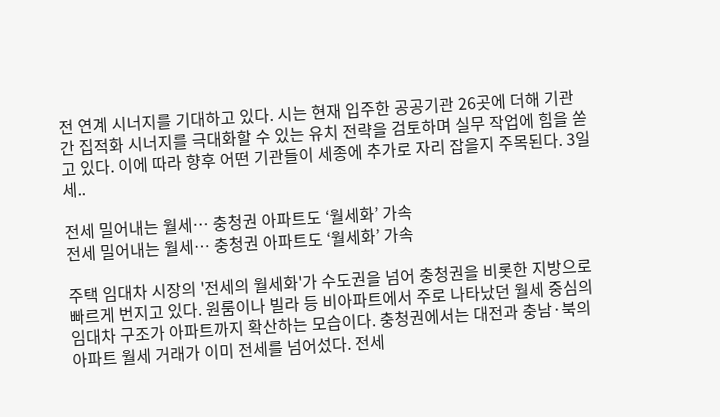전 연계 시너지를 기대하고 있다. 시는 현재 입주한 공공기관 26곳에 더해 기관 간 집적화 시너지를 극대화할 수 있는 유치 전략을 검토하며 실무 작업에 힘을 쏟고 있다. 이에 따라 향후 어떤 기관들이 세종에 추가로 자리 잡을지 주목된다. 3일 세..

전세 밀어내는 월세… 충청권 아파트도 ‘월세화’ 가속
전세 밀어내는 월세… 충청권 아파트도 ‘월세화’ 가속

주택 임대차 시장의 '전세의 월세화'가 수도권을 넘어 충청권을 비롯한 지방으로 빠르게 번지고 있다. 원룸이나 빌라 등 비아파트에서 주로 나타났던 월세 중심의 임대차 구조가 아파트까지 확산하는 모습이다. 충청권에서는 대전과 충남·북의 아파트 월세 거래가 이미 전세를 넘어섰다. 전세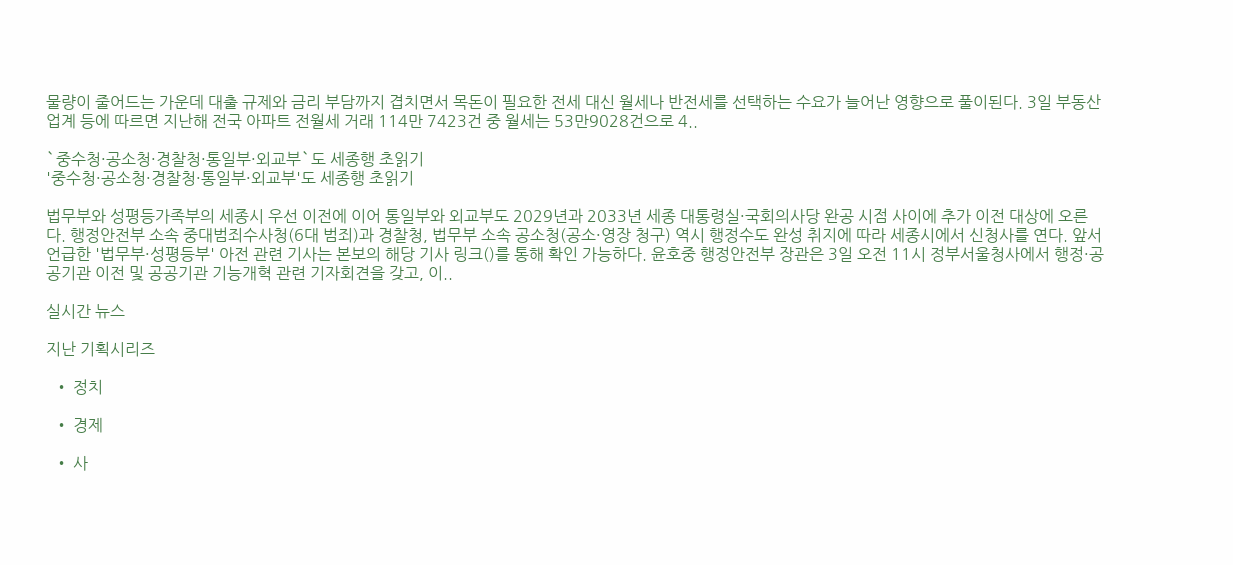물량이 줄어드는 가운데 대출 규제와 금리 부담까지 겹치면서 목돈이 필요한 전세 대신 월세나 반전세를 선택하는 수요가 늘어난 영향으로 풀이된다. 3일 부동산업계 등에 따르면 지난해 전국 아파트 전월세 거래 114만 7423건 중 월세는 53만9028건으로 4..

`중수청·공소청·경찰청·통일부·외교부`도 세종행 초읽기
'중수청·공소청·경찰청·통일부·외교부'도 세종행 초읽기

법무부와 성평등가족부의 세종시 우선 이전에 이어 통일부와 외교부도 2029년과 2033년 세종 대통령실·국회의사당 완공 시점 사이에 추가 이전 대상에 오른다. 행정안전부 소속 중대범죄수사청(6대 범죄)과 경찰청, 법무부 소속 공소청(공소·영장 청구) 역시 행정수도 완성 취지에 따라 세종시에서 신청사를 연다. 앞서 언급한 '법무부·성평등부' 아전 관련 기사는 본보의 해당 기사 링크()를 통해 확인 가능하다. 윤호중 행정안전부 장관은 3일 오전 11시 정부서울청사에서 행정·공공기관 이전 및 공공기관 기능개혁 관련 기자회견을 갖고, 이..

실시간 뉴스

지난 기획시리즈

  • 정치

  • 경제

  • 사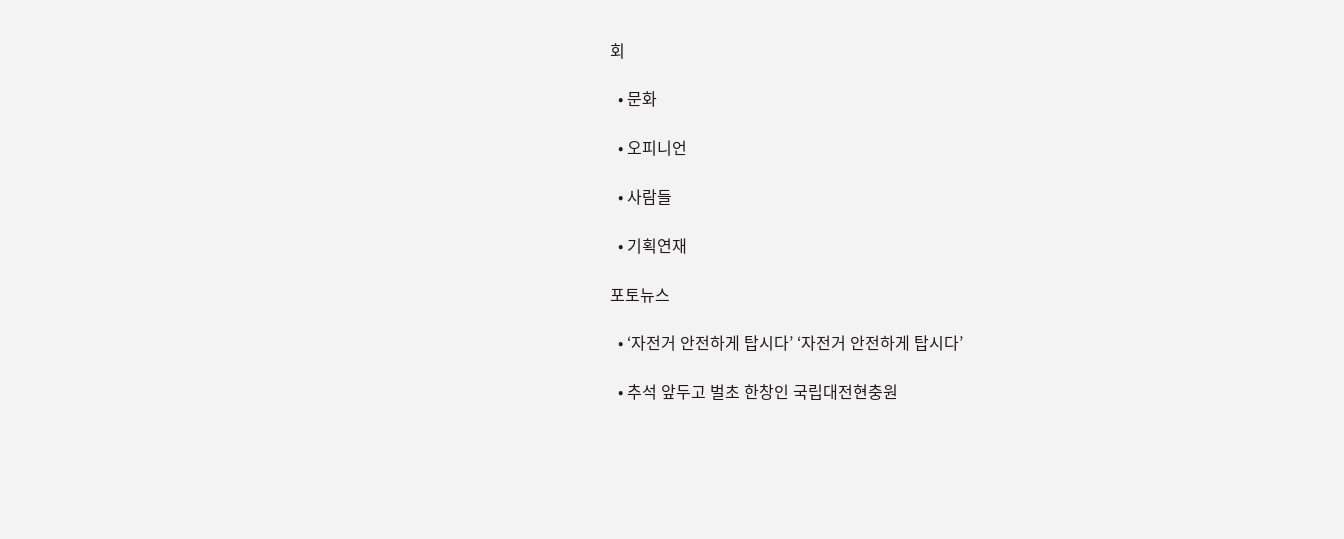회

  • 문화

  • 오피니언

  • 사람들

  • 기획연재

포토뉴스

  • ‘자전거 안전하게 탑시다’ ‘자전거 안전하게 탑시다’

  • 추석 앞두고 벌초 한창인 국립대전현충원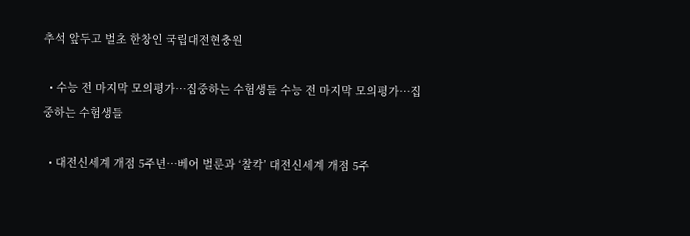추석 앞두고 벌초 한창인 국립대전현충원

  • 수능 전 마지막 모의평가…집중하는 수험생들 수능 전 마지막 모의평가…집중하는 수험생들

  • 대전신세계 개점 5주년…베어 벌룬과 ‘찰칵’ 대전신세계 개점 5주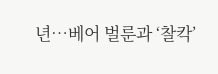년…베어 벌룬과 ‘찰칵’